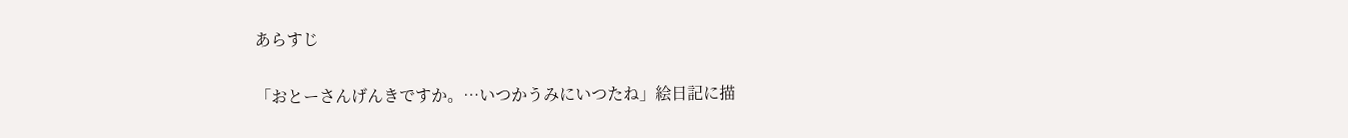あらすじ

「おとーさんげんきですか。…いつかうみにいつたね」絵日記に描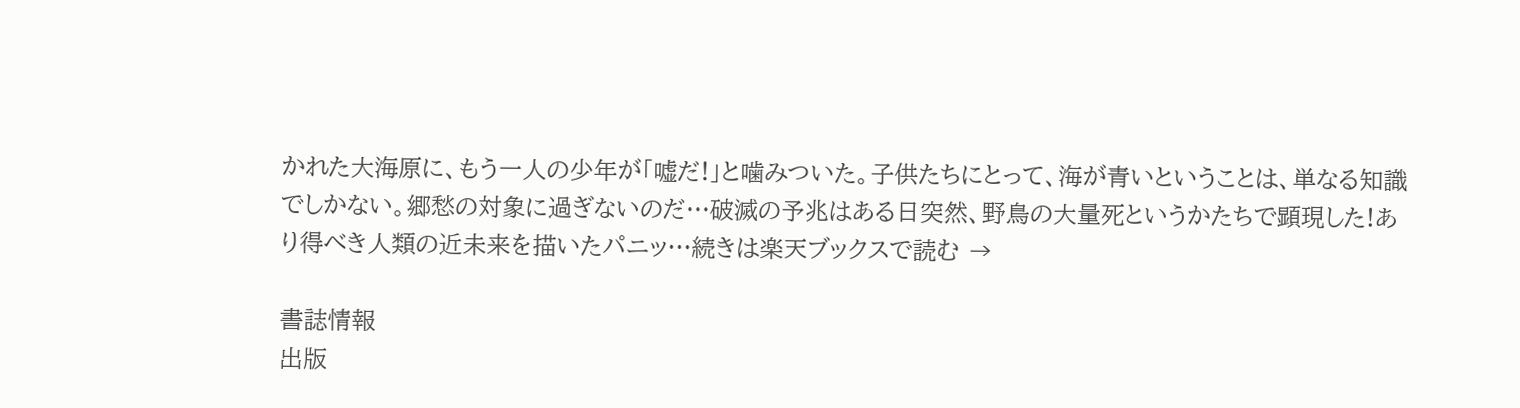かれた大海原に、もう一人の少年が「嘘だ!」と噛みついた。子供たちにとって、海が青いということは、単なる知識でしかない。郷愁の対象に過ぎないのだ…破滅の予兆はある日突然、野鳥の大量死というかたちで顕現した!あり得べき人類の近未来を描いたパニッ…続きは楽天ブックスで読む →

書誌情報
出版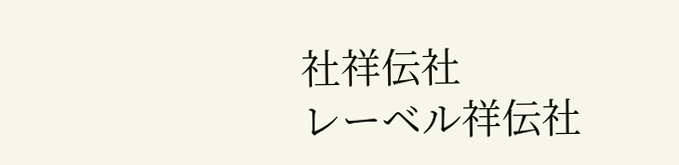社祥伝社
レーベル祥伝社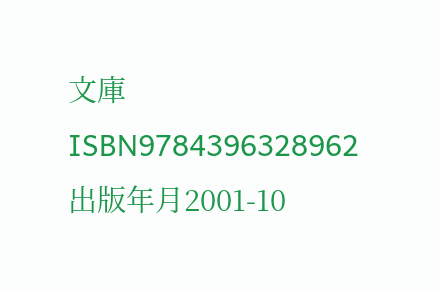文庫
ISBN9784396328962
出版年月2001-10